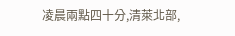凌晨兩點四十分,清萊北部,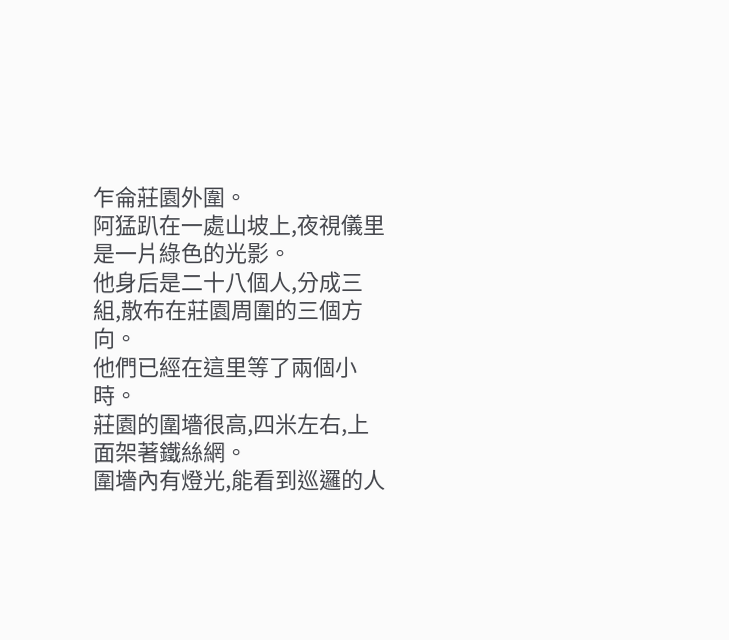乍侖莊園外圍。
阿猛趴在一處山坡上,夜視儀里是一片綠色的光影。
他身后是二十八個人,分成三組,散布在莊園周圍的三個方向。
他們已經在這里等了兩個小時。
莊園的圍墻很高,四米左右,上面架著鐵絲網。
圍墻內有燈光,能看到巡邏的人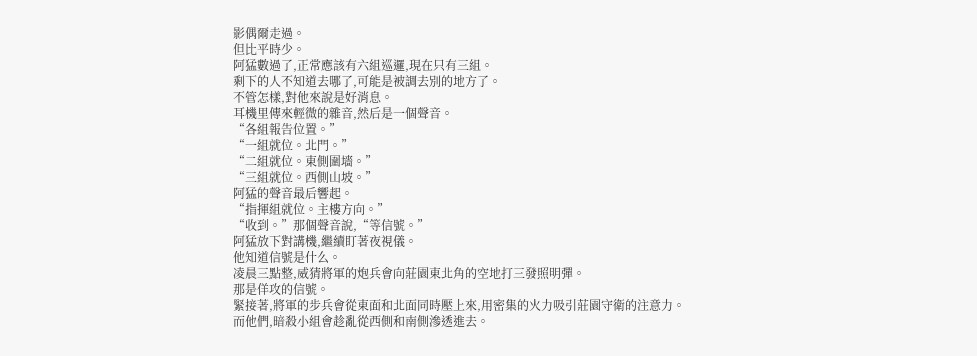影偶爾走過。
但比平時少。
阿猛數過了,正常應該有六組巡邏,現在只有三組。
剩下的人不知道去哪了,可能是被調去別的地方了。
不管怎樣,對他來說是好消息。
耳機里傳來輕微的雜音,然后是一個聲音。
“各組報告位置。”
“一組就位。北門。”
“二組就位。東側圍墻。”
“三組就位。西側山坡。”
阿猛的聲音最后響起。
“指揮組就位。主樓方向。”
“收到。”那個聲音說,“等信號。”
阿猛放下對講機,繼續盯著夜視儀。
他知道信號是什么。
凌晨三點整,威猜將軍的炮兵會向莊園東北角的空地打三發照明彈。
那是佯攻的信號。
緊接著,將軍的步兵會從東面和北面同時壓上來,用密集的火力吸引莊園守衛的注意力。
而他們,暗殺小組會趁亂從西側和南側滲透進去。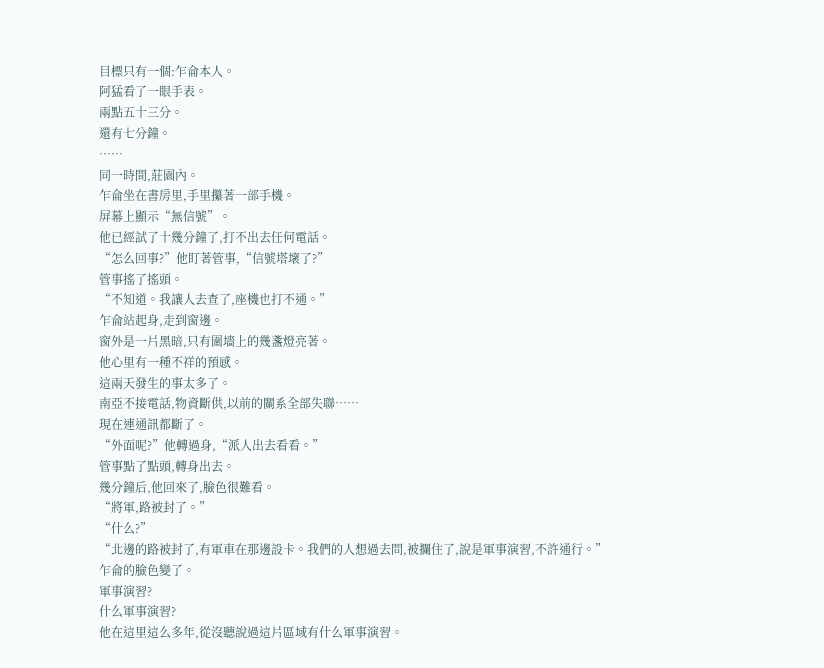目標只有一個:乍侖本人。
阿猛看了一眼手表。
兩點五十三分。
還有七分鐘。
……
同一時間,莊園內。
乍侖坐在書房里,手里攥著一部手機。
屏幕上顯示“無信號”。
他已經試了十幾分鐘了,打不出去任何電話。
“怎么回事?”他盯著管事,“信號塔壞了?”
管事搖了搖頭。
“不知道。我讓人去查了,座機也打不通。”
乍侖站起身,走到窗邊。
窗外是一片黑暗,只有圍墻上的幾盞燈亮著。
他心里有一種不祥的預感。
這兩天發生的事太多了。
南亞不接電話,物資斷供,以前的關系全部失聯……
現在連通訊都斷了。
“外面呢?”他轉過身,“派人出去看看。”
管事點了點頭,轉身出去。
幾分鐘后,他回來了,臉色很難看。
“將軍,路被封了。”
“什么?”
“北邊的路被封了,有軍車在那邊設卡。我們的人想過去問,被攔住了,說是軍事演習,不許通行。”
乍侖的臉色變了。
軍事演習?
什么軍事演習?
他在這里這么多年,從沒聽說過這片區域有什么軍事演習。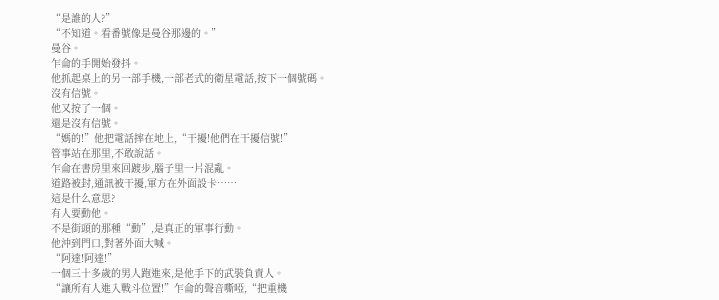“是誰的人?”
“不知道。看番號像是曼谷那邊的。”
曼谷。
乍侖的手開始發抖。
他抓起桌上的另一部手機,一部老式的衛星電話,按下一個號碼。
沒有信號。
他又按了一個。
還是沒有信號。
“媽的!”他把電話摔在地上,“干擾!他們在干擾信號!”
管事站在那里,不敢說話。
乍侖在書房里來回踱步,腦子里一片混亂。
道路被封,通訊被干擾,軍方在外面設卡……
這是什么意思?
有人要動他。
不是街頭的那種“動”,是真正的軍事行動。
他沖到門口,對著外面大喊。
“阿達!阿達!”
一個三十多歲的男人跑進來,是他手下的武裝負責人。
“讓所有人進入戰斗位置!”乍侖的聲音嘶啞,“把重機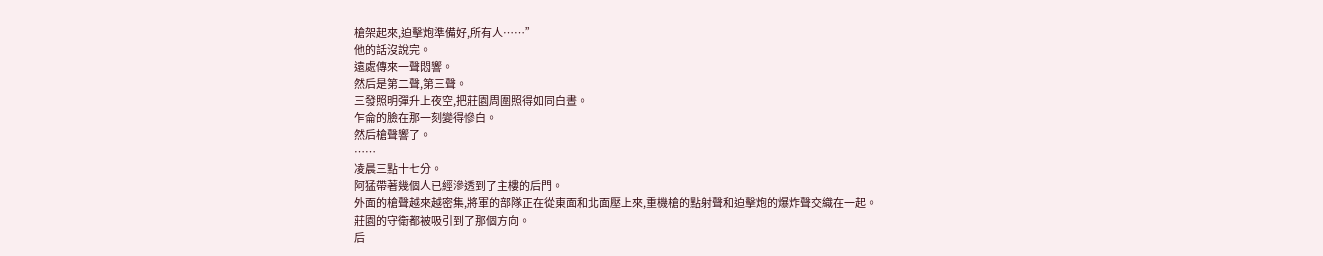槍架起來,迫擊炮準備好,所有人……”
他的話沒說完。
遠處傳來一聲悶響。
然后是第二聲,第三聲。
三發照明彈升上夜空,把莊園周圍照得如同白晝。
乍侖的臉在那一刻變得慘白。
然后槍聲響了。
……
凌晨三點十七分。
阿猛帶著幾個人已經滲透到了主樓的后門。
外面的槍聲越來越密集,將軍的部隊正在從東面和北面壓上來,重機槍的點射聲和迫擊炮的爆炸聲交織在一起。
莊園的守衛都被吸引到了那個方向。
后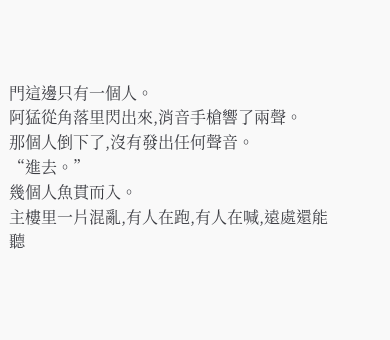門這邊只有一個人。
阿猛從角落里閃出來,消音手槍響了兩聲。
那個人倒下了,沒有發出任何聲音。
“進去。”
幾個人魚貫而入。
主樓里一片混亂,有人在跑,有人在喊,遠處還能聽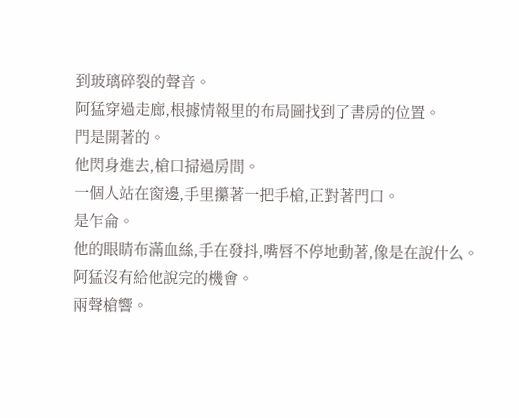到玻璃碎裂的聲音。
阿猛穿過走廊,根據情報里的布局圖找到了書房的位置。
門是開著的。
他閃身進去,槍口掃過房間。
一個人站在窗邊,手里攥著一把手槍,正對著門口。
是乍侖。
他的眼睛布滿血絲,手在發抖,嘴唇不停地動著,像是在說什么。
阿猛沒有給他說完的機會。
兩聲槍響。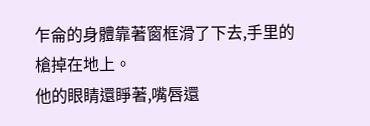乍侖的身體靠著窗框滑了下去,手里的槍掉在地上。
他的眼睛還睜著,嘴唇還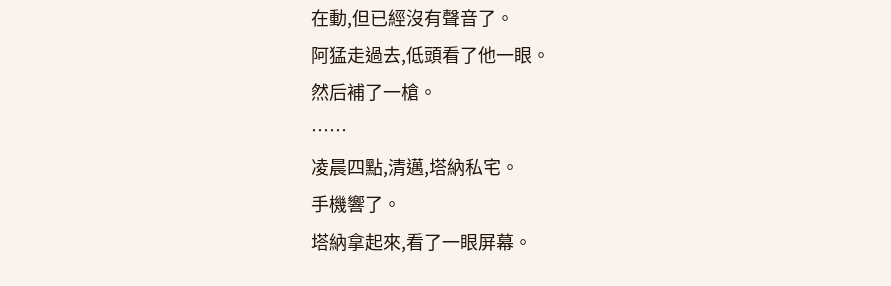在動,但已經沒有聲音了。
阿猛走過去,低頭看了他一眼。
然后補了一槍。
……
凌晨四點,清邁,塔納私宅。
手機響了。
塔納拿起來,看了一眼屏幕。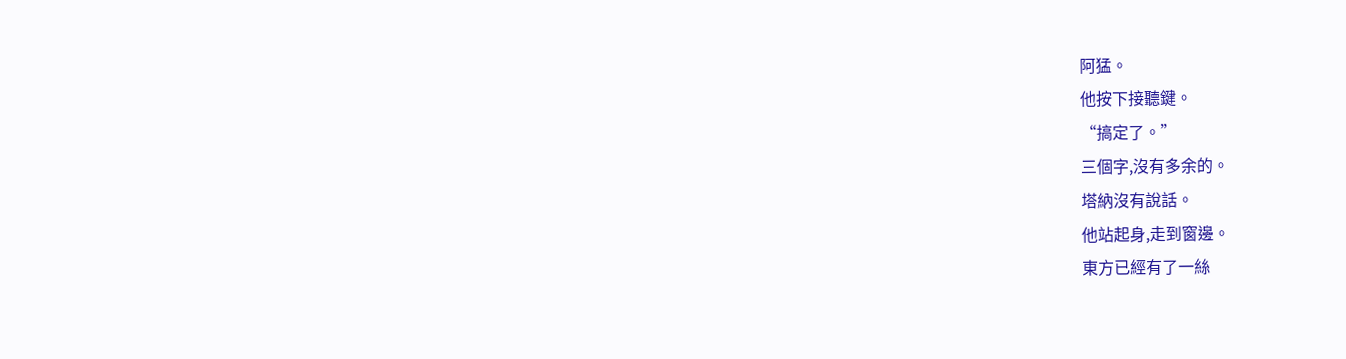阿猛。
他按下接聽鍵。
“搞定了。”
三個字,沒有多余的。
塔納沒有說話。
他站起身,走到窗邊。
東方已經有了一絲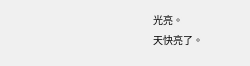光亮。
天快亮了。